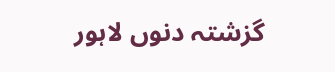گزشتہ دنوں لاہور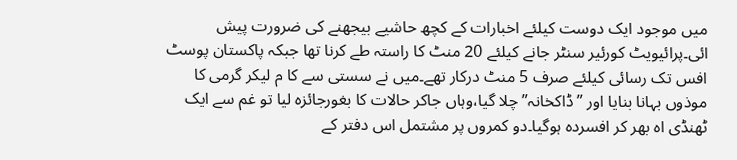میں موجود ایک دوست کیلئے اخبارات کے کچھ حاشیے بیجھنے کی ضرورت پیش ائی۔پرائیویٹ کورئیر سنٹر جانے کیلئے 20 منٹ کا راستہ طے کرنا تھا جبکہ پاکستان پوسٹ افس تک رسائی کیلئے صرف 5 منٹ درکار تھے۔میں نے سستی سے کا م لیکر گرمی کا موذوں بہانا بنایا اور ”ڈاکخانہ” چلا گیا،وہاں جاکر حالات کا بغورجائزہ لیا تو غم سے ایک ٹھنڈی اہ بھر کر افسردہ ہوگیا۔دو کمروں پر مشتمل اس دفتر کے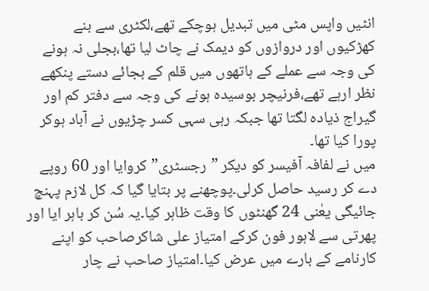انٹیں واپس مٹی میں تبدیل ہوچکے تھے،لکٹری سے بنے کھڑکیوں اور دروازوں کو دیمک نے چاٹ لیا تھا،بجلی نہ ہونے کی وجہ سے عملے کے ہاتھوں میں قلم کے بجائے دستے پنکھے نظر ارہے تھے،فرنیچر بوسیدہ ہونے کی وجہ سے دفتر کم اور گیراج ذیادہ لگتا تھا جبکہ رہی سہی کسر چڑیوں نے آباد ہوکر پورا کیا تھا۔
میں نے لفافہ آفیسر کو دیکر ”رجسٹری” کروایا اور 60 روپے دے کر رسید حاصل کرلی۔پوچھنے پر بتایا گیا کہ کل لازم پہنچ جائیگی یعٰنی 24 گھنٹوں کا وقت ظاہر کیا۔یہ سُن کر باہر ایا اور پھرتی سے لاہور فون کرکے امتیاز علی شاکرصاحب کو اپنے کارنامے کے بارے میں عرض کیا۔امتیاز صاحب نے چار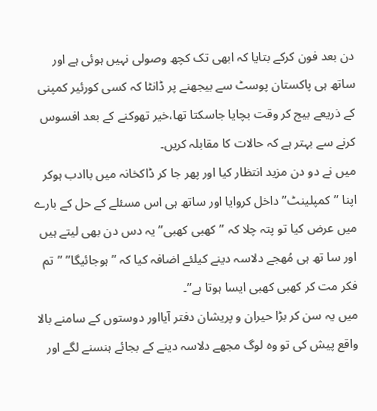دن بعد فون کرکے بتایا کہ ابھی تک کچھ وصولی نہیں ہوئی ہے اور ساتھ ہی پاکستان پوسٹ سے بیجھنے پر ڈانٹا کہ کسی کورئیر کمپنی کے ذریعے بیج کر وقت بچایا جاسکتا تھا،خیر تھوکنے کے بعد افسوس کرنے سے بہتر ہے کہ حالات کا مقابلہ کریں۔
میں نے دو دن مزید انتظار کیا اور پھر جا کر ڈاکخانہ میں باادب ہوکر اپنا ”کمپلینٹ” داخل کروایا اور ساتھ ہی اس مسئلے کے حل کے بارے میں عرض کیا تو پتہ چلا کہ ”کھبی کھبی” یہ دس دن بھی لیتے ہیں اور سا تھ ہی مُھجے دلاسہ دینے کیلئے اضافہ کیا کہ ” ہوجائیگا” ”تم فکر مت کر کھبی کھبی ایسا ہوتا ہے”۔
میں یہ سن کر بڑا حیران و پریشان دفتر آیااور دوستوں کے سامنے بالا واقع پیش کی تو وہ لوگ مجھے دلاسہ دینے کے بجائے ہنسنے لگے اور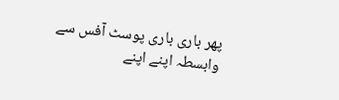پھر باری باری پوسٹ آفس سے وابسطہ اپنے اپنے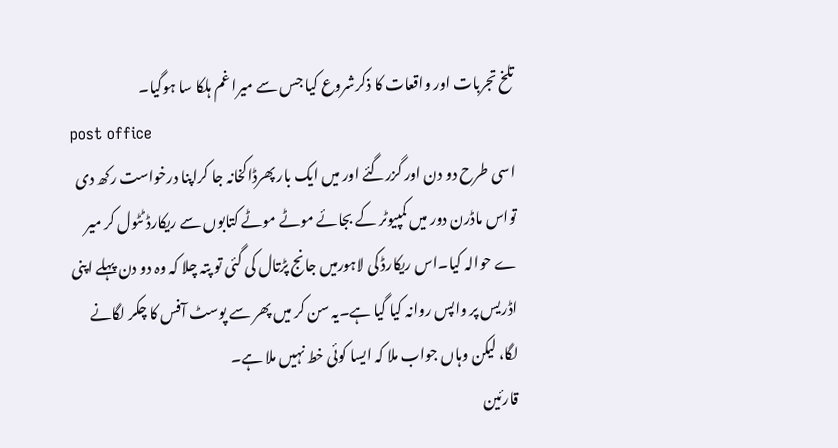تلخ تجربات اور واقعات کا ذکرشروع کیا جس سے میرا غم ہلکا سا ہوگیا۔
post office
اسی طرح دو دن اور گزرگئے اور میں ایک بار پھرڈاکخانہ جا کراپنا درخواست رکھ دی تواس ماڈرن دور میں کمپیوٹر کے بجائے موٹے موٹے کتابوں سے ریکارڈ ٹٹول کر میر ے حوالہ کیا۔اس ریکارڈ کی لاہورمیں جانج پڑتال کی گئی تو پتہ چلا کہ وہ دو دن پہلے اپنی اڈریس پر واپس روانہ کیا گیا ہے۔یہ سن کر میں پھر سے پوسٹ آفس کا چکر لگانے لگا، لیکن وہاں جواب ملا کہ ایسا کوئی خط نہیں ملا ہے۔
قارئین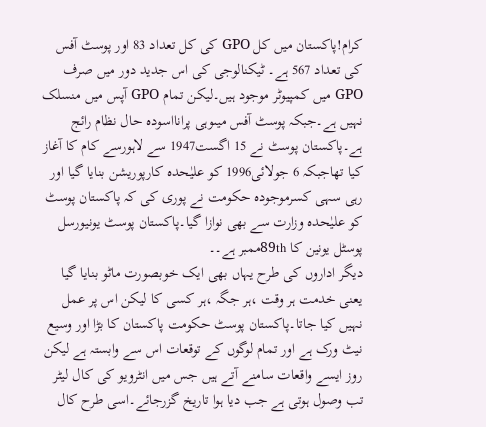کرام!پاکستان میں کل GPO کی کل تعداد 83 اور پوسٹ آفس کی تعداد 567 ہے۔ ٹیکنالوجی کی اس جدید دور میں صرف GPO میں کمپیوٹر موجود ہیں۔لیکن تمام GPO آپس میں منسلک نہیں ہے۔جبکہ پوسٹ آفس میںوہی پرانااسودہ حال نظام رائج ہے۔پاکستان پوسٹ نے 15 اگست1947 سے لاہورسے کام کا آغاز کیا تھاجبکہ 6 جولائی1996 کو علیٰحدہ کارپوریشن بنایا گیا اور رہی سہی کسرموجودہ حکومت نے پوری کی کہ پاکستان پوسٹ کو علیٰحدہ وزارت سے بھی نوازا گیا۔پاکستان پوسٹ یونیورسل پوسٹل یونین کا 89thممبر ہے۔۔
دیگر اداروں کی طرح یہاں بھی ایک خوبصورت ماٹو بنایا گیا یعنی خدمت ہر وقت ،ہر جگہ ،ہر کسی کا لیکن اس پر عمل نہیں کیا جاتا۔پاکستان پوسٹ حکومت پاکستان کا بڑا اور وسیع نیٹ ورک ہے اور تمام لوگوں کے توقعات اس سے وابستہ ہے لیکن روز ایسے واقعات سامنے آتے ہیں جس میں انٹرویو کی کال لیٹر تب وصول ہوتی ہے جب دیا ہوا تاریخ گزرجائے۔اسی طرح کال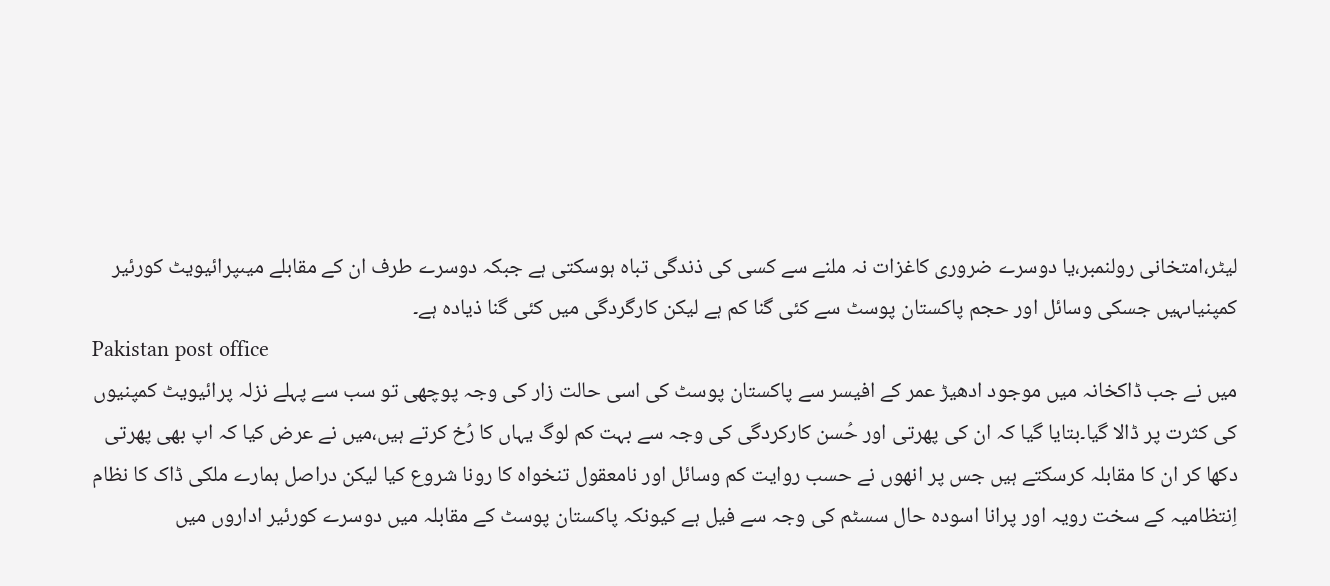لیٹر،امتخانی رولنمبر،یا دوسرے ضروری کاغزات نہ ملنے سے کسی کی ذندگی تباہ ہوسکتی ہے جبکہ دوسرے طرف ان کے مقابلے میںپرائیویٹ کورئیر کمپنیاںہیں جسکی وسائل اور حجم پاکستان پوسٹ سے کئی گنا کم ہے لیکن کارگردگی میں کئی گنا ذیادہ ہے۔
Pakistan post office
میں نے جب ڈاکخانہ میں موجود ادھیڑ عمر کے افیسر سے پاکستان پوسٹ کی اسی حالت زار کی وجہ پوچھی تو سب سے پہلے نزلہ پرائیویٹ کمپنیوں کی کثرت پر ڈالا گیا۔بتایا گیا کہ ان کی پھرتی اور حُسن کارکردگی کی وجہ سے بہت کم لوگ یہاں کا رُخ کرتے ہیں،میں نے عرض کیا کہ اپ بھی پھرتی دکھا کر ان کا مقابلہ کرسکتے ہیں جس پر انھوں نے حسب روایت کم وسائل اور نامعقول تنخواہ کا رونا شروع کیا لیکن دراصل ہمارے ملکی ڈاک کا نظام اِنتظامیہ کے سخت رویہ اور پرانا اسودہ حال سسٹم کی وجہ سے فیل ہے کیونکہ پاکستان پوسٹ کے مقابلہ میں دوسرے کورئیر اداروں میں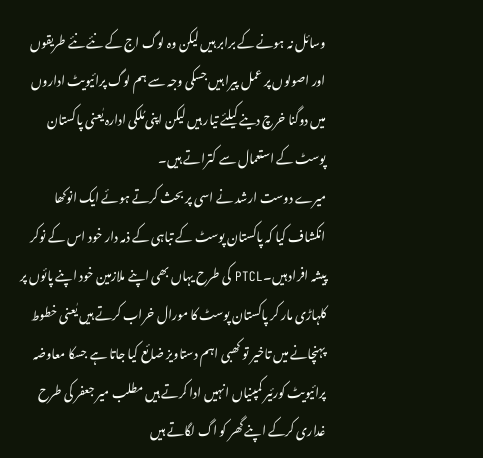وسائل نہ ہونے کے برابر ہیں لیکن وہ لوگ اج کے نئے نئے طریقوں اور اصولوں پر عمل پیرا ہیں جسکی وجہ سے ہم لوگ پرائیویٹ اداروں میں دوگنا خرچ دینے کیلئے تیار ہیں لیکن اپنی مُلکی ادارہ یٰعنی پاکستان پوسٹ کے استعمال سے کتراتے ہیں۔
میرے دوست ارشد نے اسی پر بحث کرتے ہوئے ایک انوکھا انکشاف کیا کہ پاکستان پوسٹ کے تباہی کے ذمہ دار خود اس کے نوکر پیشہ افراد ہیں۔PTCL کی طرح یہاں بھی اپنے ملازمین خود اپنے پائوں پر کلہاڑی مار کر پاکستان پوسٹ کا مورال خراب کرتے ہیں یٰعنی خطوط پہنچانے میں تاخیر تو کھبی اہم دستاویز ضائع کیا جاتا ہے جسکا معاوضہ پرائیویٹ کورئیر کمپنیاں انہیں ادا کرتے ہیں مطلب میر جعفر کی طرح غداری کرکے اپنے گھر کو اگ لگاتے ہیں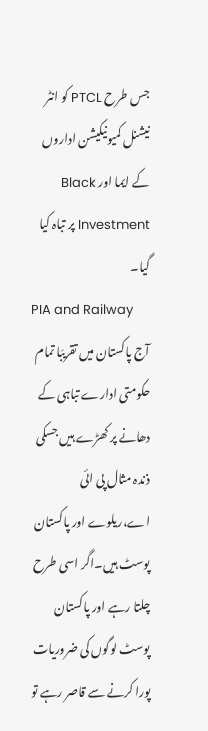جس طرح PTCL کو انٹر نیشنل کمیونیکیشن اداروں کے ایما اور Black Investment پر تباہ کیا گیا۔
PIA and Railway
آج پاکستان میں تقریبَا تمام حکومتی ادارے تباہی کے دھانے پر کھڑے ہیں جسکی ذندہ مثال پی ائی اے،ریلوے اور پاکستان پوسٹ ہیں۔اگر اسی طرح چلتا رہے اور پاکستان پوسٹ لوگوں کی ضروریات پورا کرنے سے قاصر رہے تو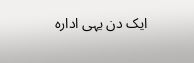ایک دن یہی ادارہ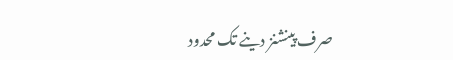صرف پینشنز دینے تک محدود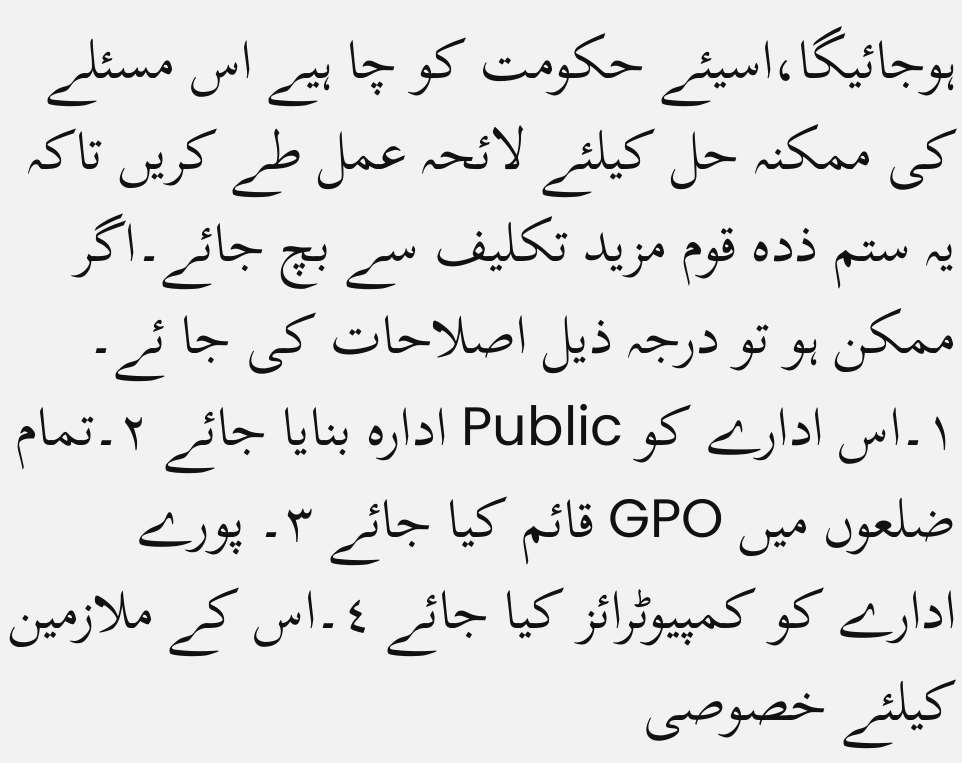ہوجائیگا،اسیئے حکومت کو چا ہیے اس مسئلے کی ممکنہ حل کیلئے لائحہ عمل طے کریں تاکہ یہ ستم ذدہ قوم مزید تکلیف سے بچ جائے۔اگر ممکن ہو تو درجہ ذیل اصلاحات کی جا ئے۔
١۔اس ادارے کو Public ادارہ بنایا جائے ٢۔تمام ضلعوں میں GPO قائم کیا جائے ٣۔ پورے ادارے کو کمپیوٹرائز کیا جائے ٤۔اس کے ملازمین کیلئے خصوصی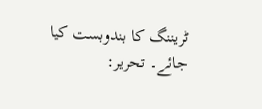ٹریننگ کا بندوبست کیا جائے۔ تحریر: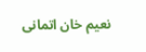نعیم خان اتمانی